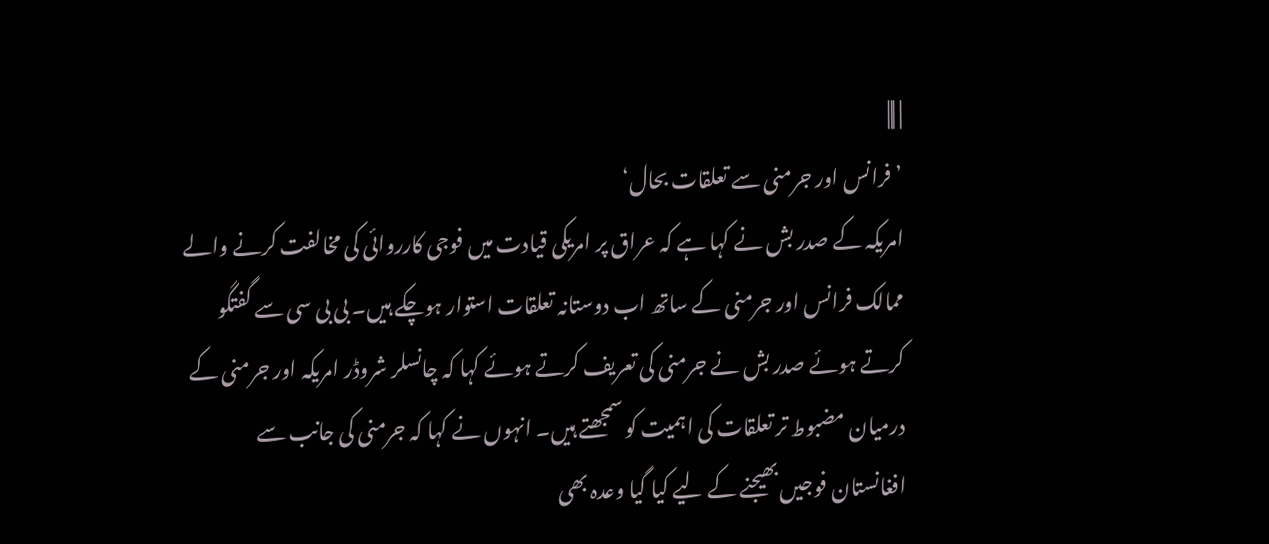| |||
’فرانس اور جرمنی سے تعلقات بحال‘
امریکہ کے صدر بش نے کہا ہے کہ عراق پر امریکی قیادت میں فوجی کارروائی کی مخالفت کرنے والے ممالک فرانس اور جرمنی کے ساتھ اب دوستانہ تعلقات استوار ہوچکے ہیں۔ بی بی سی سے گفتگو کرتے ہوئے صدر بش نے جرمنی کی تعریف کرتے ہوئے کہا کہ چانسلر شروڈر امریکہ اور جرمنی کے درمیان مضبوط تر تعلقات کی اہمیت کو سمجھتے ہیں۔ انہوں نے کہا کہ جرمنی کی جانب سے افغانستان فوجیں بھیجنے کے لیے کیا گیا وعدہ بھی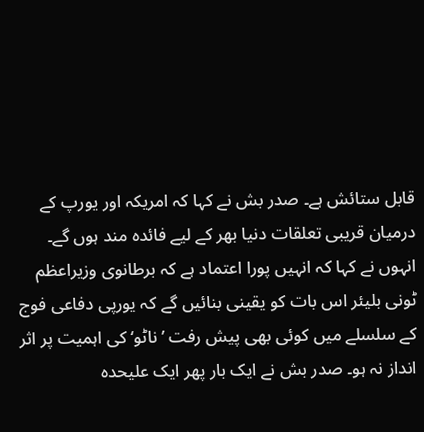قابل ستائش ہے۔ صدر بش نے کہا کہ امریکہ اور یورپ کے درمیان قریبی تعلقات دنیا بھر کے لیے فائدہ مند ہوں گے۔ انہوں نے کہا کہ انہیں پورا اعتماد ہے کہ برطانوی وزیراعظم ٹونی بلیئر اس بات کو یقینی بنائیں گے کہ یورپی دفاعی فوج کے سلسلے میں کوئی بھی پیش رفت ’ناٹو‘ کی اہمیت پر اثر انداز نہ ہو۔ صدر بش نے ایک بار پھر ایک علیحدہ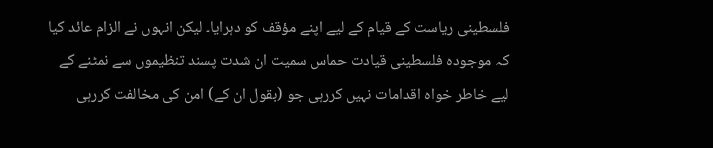فلسطینی ریاست کے قیام کے لیے اپنے مؤقف کو دہرایا۔ لیکن انہوں نے الزام عائد کیا کہ موجودہ فلسطینی قیادت حماس سمیت ان شدت پسند تنظیموں سے نمٹنے کے لیے خاطر خواہ اقدامات نہیں کررہی جو (بقول ان کے) امن کی مخالفت کررہی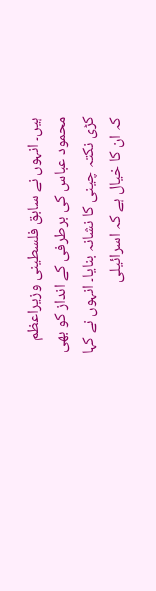ہیں۔ انہوں نے سابق فلسطینی وزیراعظم محمود عباس کی برطرفی کے انداز کو بھی کڑی نکتہ چینی کا نشانہ بنایا۔ انہوں نے کہا کہ ان کا خیال ہے کہ اسرائیلی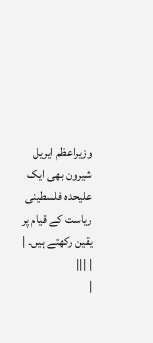وزیراعظم ایریل شیرون بھی ایک علیحدہ فلسطینی ریاست کے قیام پر یقین رکھتے ہیں۔ |
| |||
|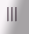|||